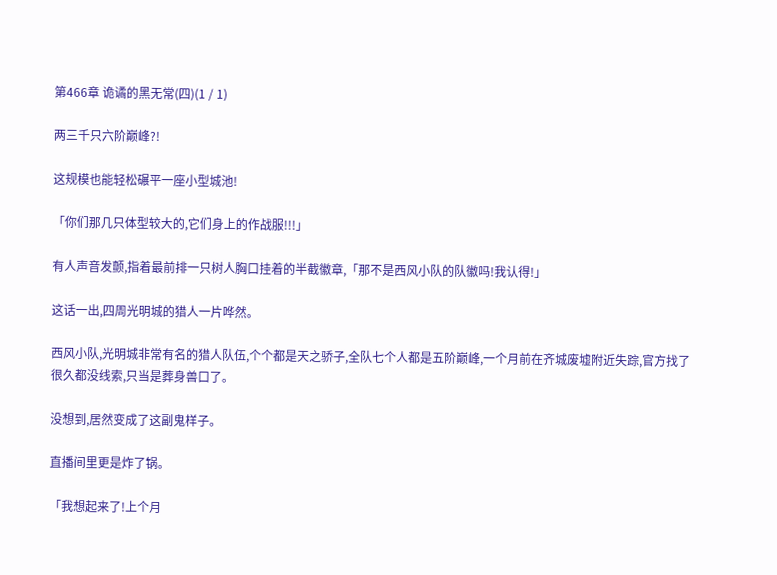第466章 诡谲的黑无常(四)(1 / 1)

两三千只六阶巅峰?!

这规模也能轻松碾平一座小型城池!

「你们那几只体型较大的,它们身上的作战服!!!」

有人声音发颤,指着最前排一只树人胸口挂着的半截徽章,「那不是西风小队的队徽吗!我认得!」

这话一出,四周光明城的猎人一片哗然。

西风小队,光明城非常有名的猎人队伍,个个都是天之骄子,全队七个人都是五阶巅峰,一个月前在齐城废墟附近失踪,官方找了很久都没线索,只当是葬身兽口了。

没想到,居然变成了这副鬼样子。

直播间里更是炸了锅。

「我想起来了!上个月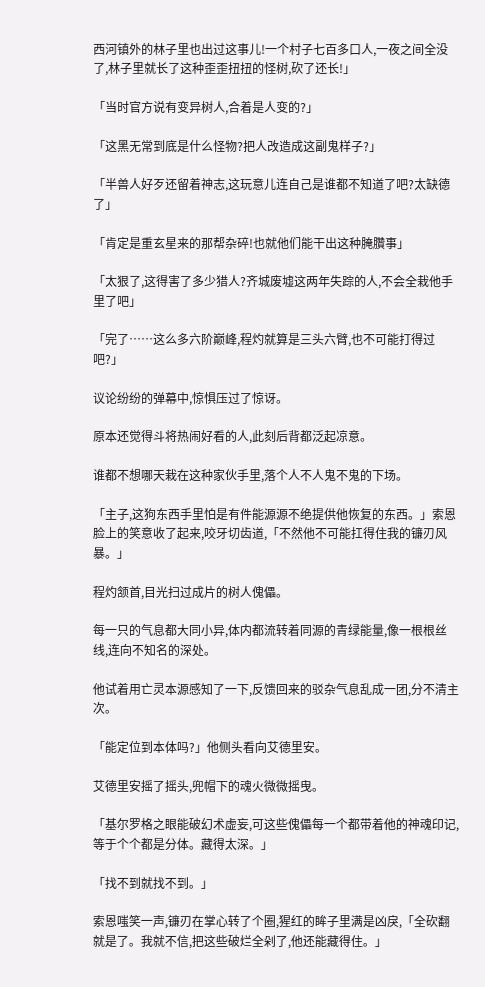西河镇外的林子里也出过这事儿!一个村子七百多口人,一夜之间全没了,林子里就长了这种歪歪扭扭的怪树,砍了还长!」

「当时官方说有变异树人,合着是人变的?」

「这黑无常到底是什么怪物?把人改造成这副鬼样子?」

「半兽人好歹还留着神志,这玩意儿连自己是谁都不知道了吧?太缺德了」

「肯定是重玄星来的那帮杂碎!也就他们能干出这种腌臢事」

「太狠了,这得害了多少猎人?齐城废墟这两年失踪的人,不会全栽他手里了吧」

「完了……这么多六阶巅峰,程灼就算是三头六臂,也不可能打得过吧?」

议论纷纷的弹幕中,惊惧压过了惊讶。

原本还觉得斗将热闹好看的人,此刻后背都泛起凉意。

谁都不想哪天栽在这种家伙手里,落个人不人鬼不鬼的下场。

「主子,这狗东西手里怕是有件能源源不绝提供他恢复的东西。」索恩脸上的笑意收了起来,咬牙切齿道,「不然他不可能扛得住我的镰刃风暴。」

程灼颔首,目光扫过成片的树人傀儡。

每一只的气息都大同小异,体内都流转着同源的青绿能量,像一根根丝线,连向不知名的深处。

他试着用亡灵本源感知了一下,反馈回来的驳杂气息乱成一团,分不清主次。

「能定位到本体吗?」他侧头看向艾德里安。

艾德里安摇了摇头,兜帽下的魂火微微摇曳。

「基尔罗格之眼能破幻术虚妄,可这些傀儡每一个都带着他的神魂印记,等于个个都是分体。藏得太深。」

「找不到就找不到。」

索恩嗤笑一声,镰刃在掌心转了个圈,猩红的眸子里满是凶戾,「全砍翻就是了。我就不信,把这些破烂全剁了,他还能藏得住。」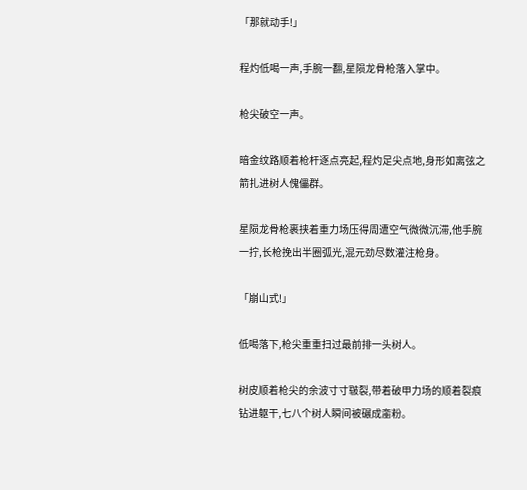「那就动手!」

程灼低喝一声,手腕一翻,星陨龙骨枪落入掌中。

枪尖破空一声。

暗金纹路顺着枪杆逐点亮起,程灼足尖点地,身形如离弦之箭扎进树人傀儡群。

星陨龙骨枪裹挟着重力场压得周遭空气微微沉滞,他手腕一拧,长枪挽出半圈弧光,混元劲尽数灌注枪身。

「崩山式!」

低喝落下,枪尖重重扫过最前排一头树人。

树皮顺着枪尖的余波寸寸皲裂,带着破甲力场的顺着裂痕钻进躯干,七八个树人瞬间被碾成齑粉。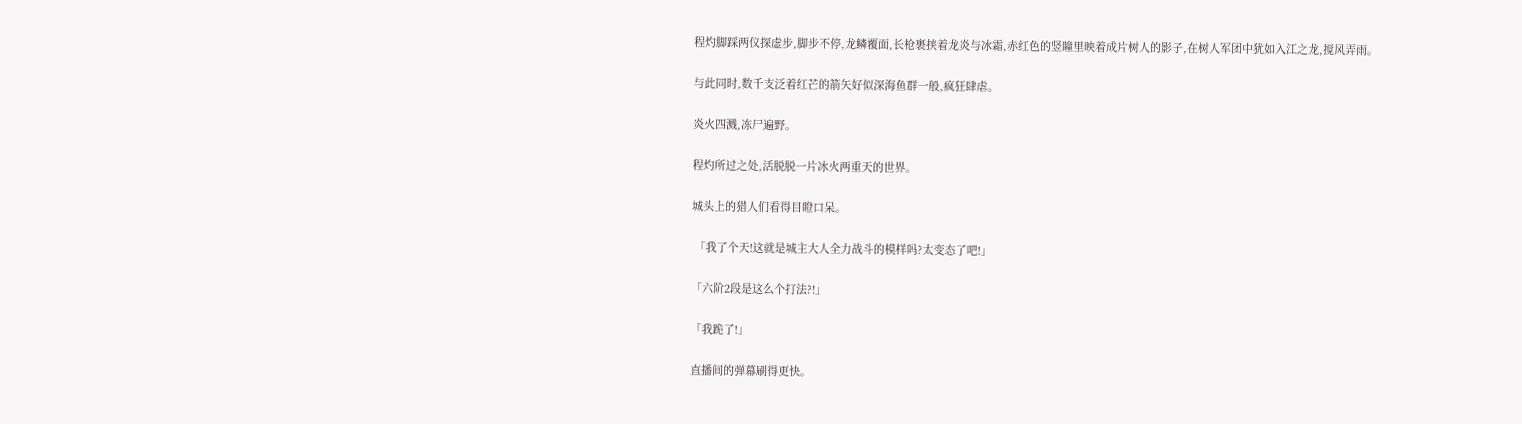程灼脚踩两仪探虚步,脚步不停,龙鳞覆面,长枪裹挟着龙炎与冰霜,赤红色的竖瞳里映着成片树人的影子,在树人军团中犹如入江之龙,搅风弄雨。

与此同时,数千支泛着红芒的箭矢好似深海鱼群一般,疯狂肆虐。

炎火四溅,冻尸遍野。

程灼所过之处,活脱脱一片冰火两重天的世界。

城头上的猎人们看得目瞪口呆。

 「我了个天!这就是城主大人全力战斗的模样吗?太变态了吧!」

「六阶2段是这么个打法?!」

「我跪了!」

直播间的弹幕刷得更快。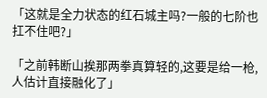「这就是全力状态的红石城主吗?一般的七阶也扛不住吧?」

「之前韩断山挨那两拳真算轻的,这要是给一枪,人估计直接融化了」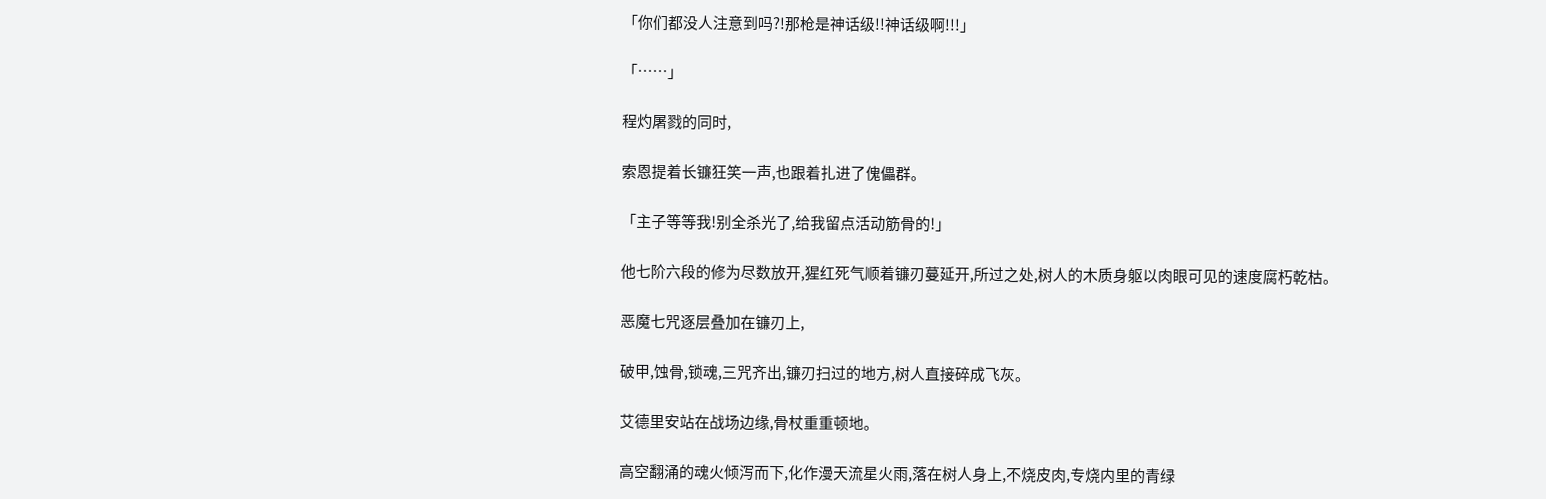「你们都没人注意到吗?!那枪是神话级!!神话级啊!!!」

「……」

程灼屠戮的同时,

索恩提着长镰狂笑一声,也跟着扎进了傀儡群。

「主子等等我!别全杀光了,给我留点活动筋骨的!」

他七阶六段的修为尽数放开,猩红死气顺着镰刃蔓延开,所过之处,树人的木质身躯以肉眼可见的速度腐朽乾枯。

恶魔七咒逐层叠加在镰刃上,

破甲,蚀骨,锁魂,三咒齐出,镰刃扫过的地方,树人直接碎成飞灰。

艾德里安站在战场边缘,骨杖重重顿地。

高空翻涌的魂火倾泻而下,化作漫天流星火雨,落在树人身上,不烧皮肉,专烧内里的青绿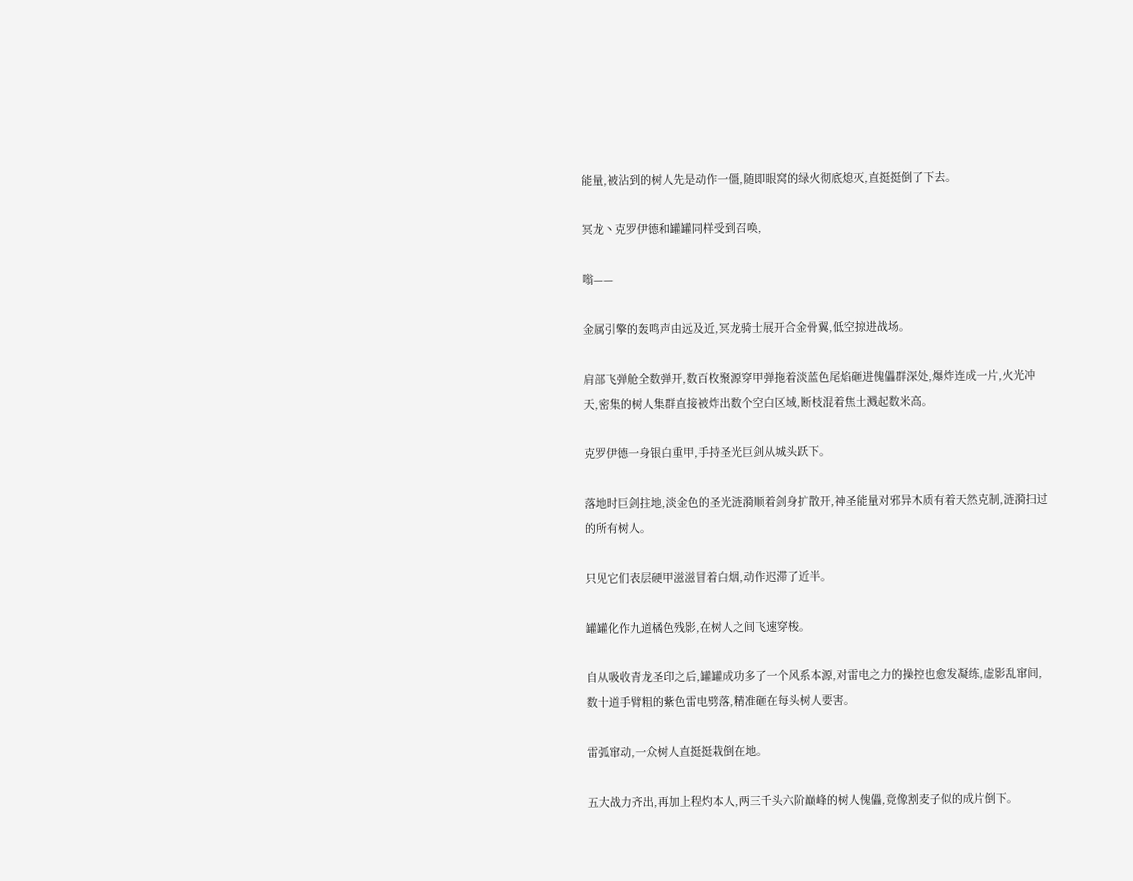能量,被沾到的树人先是动作一僵,随即眼窝的绿火彻底熄灭,直挺挺倒了下去。

冥龙丶克罗伊德和罐罐同样受到召唤,

嗡——

金属引擎的轰鸣声由远及近,冥龙骑士展开合金骨翼,低空掠进战场。

肩部飞弹舱全数弹开,数百枚聚源穿甲弹拖着淡蓝色尾焰砸进傀儡群深处,爆炸连成一片,火光冲天,密集的树人集群直接被炸出数个空白区域,断枝混着焦土溅起数米高。

克罗伊德一身银白重甲,手持圣光巨剑从城头跃下。

落地时巨剑拄地,淡金色的圣光涟漪顺着剑身扩散开,神圣能量对邪异木质有着天然克制,涟漪扫过的所有树人。

只见它们表层硬甲滋滋冒着白烟,动作迟滞了近半。

罐罐化作九道橘色残影,在树人之间飞速穿梭。

自从吸收青龙圣印之后,罐罐成功多了一个风系本源,对雷电之力的操控也愈发凝练,虚影乱窜间,数十道手臂粗的紫色雷电劈落,精准砸在每头树人要害。

雷弧窜动,一众树人直挺挺栽倒在地。

五大战力齐出,再加上程灼本人,两三千头六阶巅峰的树人傀儡,竟像割麦子似的成片倒下。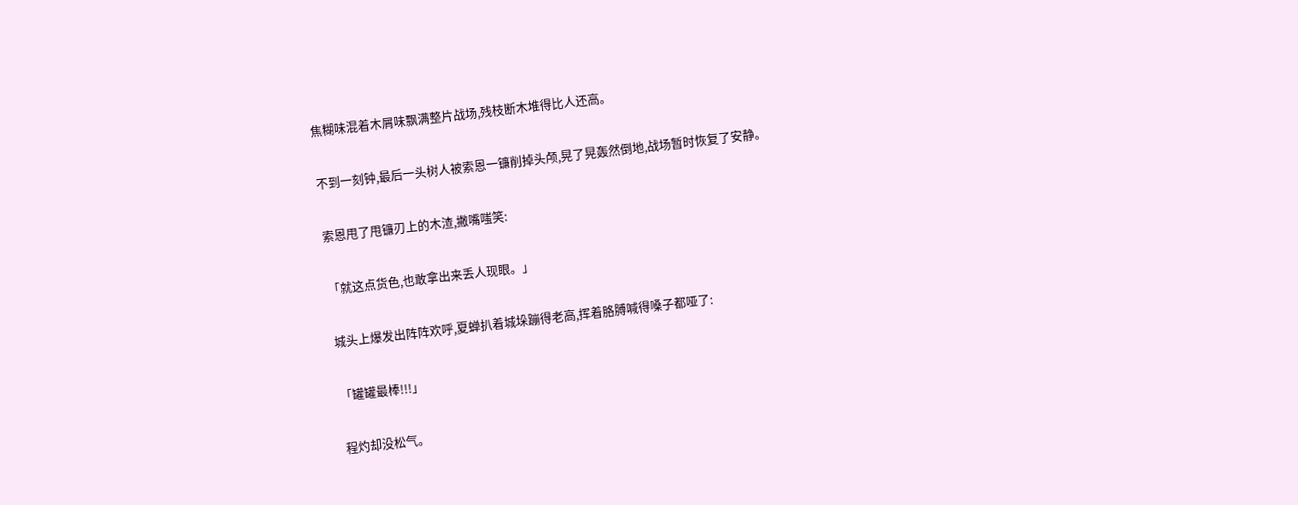焦糊味混着木屑味飘满整片战场,残枝断木堆得比人还高。

不到一刻钟,最后一头树人被索恩一镰削掉头颅,晃了晃轰然倒地,战场暂时恢复了安静。

索恩甩了甩镰刃上的木渣,撇嘴嗤笑:

「就这点货色,也敢拿出来丢人现眼。」

城头上爆发出阵阵欢呼,夏蝉扒着城垛蹦得老高,挥着胳膊喊得嗓子都哑了:

「罐罐最棒!!!」

程灼却没松气。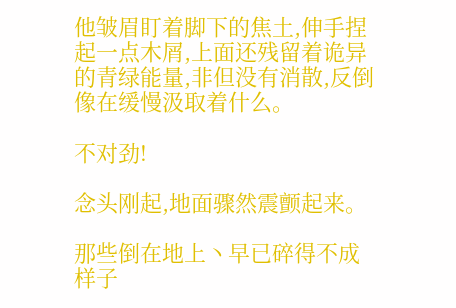他皱眉盯着脚下的焦土,伸手捏起一点木屑,上面还残留着诡异的青绿能量,非但没有消散,反倒像在缓慢汲取着什么。

不对劲!

念头刚起,地面骤然震颤起来。

那些倒在地上丶早已碎得不成样子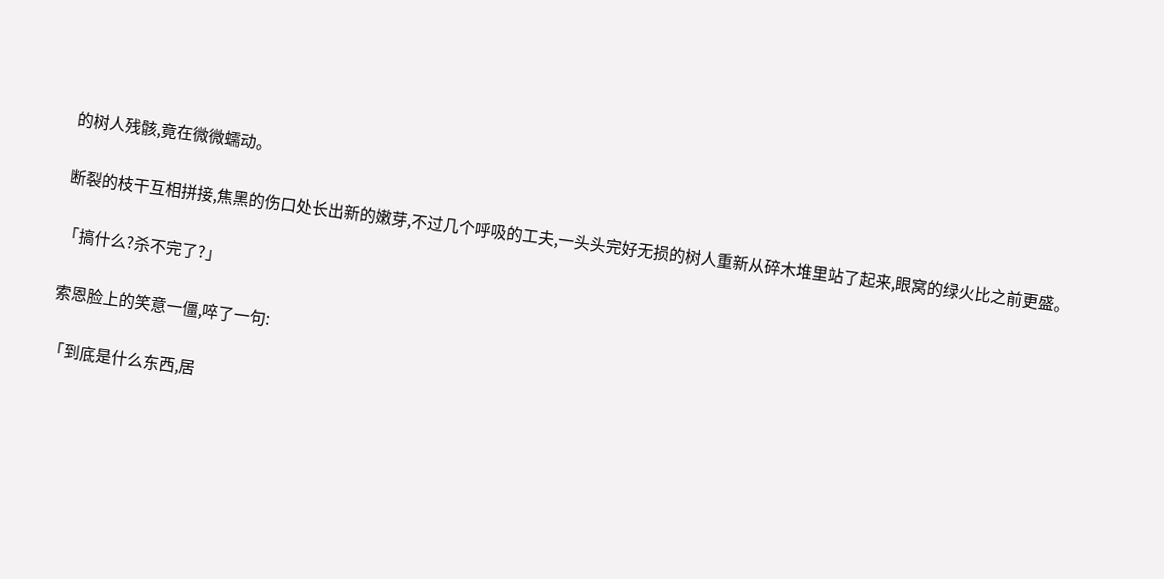的树人残骸,竟在微微蠕动。

断裂的枝干互相拼接,焦黑的伤口处长出新的嫩芽,不过几个呼吸的工夫,一头头完好无损的树人重新从碎木堆里站了起来,眼窝的绿火比之前更盛。

「搞什么?杀不完了?」

索恩脸上的笑意一僵,啐了一句:

「到底是什么东西,居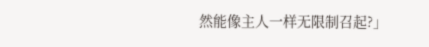然能像主人一样无限制召起?」